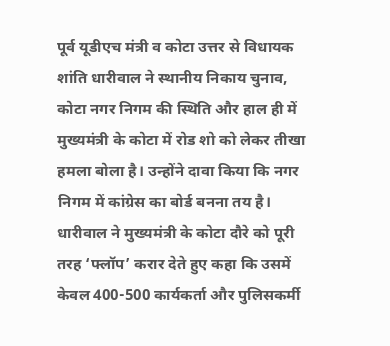पूर्व यूडीएच मंत्री व कोटा उत्तर से विधायक शांति धारीवाल ने स्थानीय निकाय चुनाव, कोटा नगर निगम की स्थिति और हाल ही में मुख्यमंत्री के कोटा में रोड शो को लेकर तीखा हमला बोला है। उन्होंने दावा किया कि नगर निगम में कांग्रेस का बोर्ड बनना तय है। धारीवाल ने मुख्यमंत्री के कोटा दौरे को पूरी तरह ‘फ्लॉप’ करार देते हुए कहा कि उसमें केवल 400-500 कार्यकर्ता और पुलिसकर्मी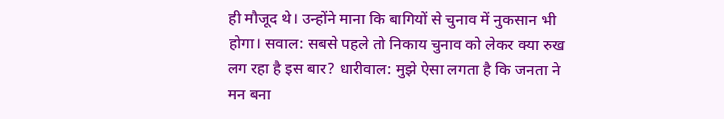ही मौजूद थे। उन्होंने माना कि बागियों से चुनाव में नुकसान भी होगा। सवाल: सबसे पहले तो निकाय चुनाव को लेकर क्या रुख लग रहा है इस बार? धारीवाल: मुझे ऐसा लगता है कि जनता ने मन बना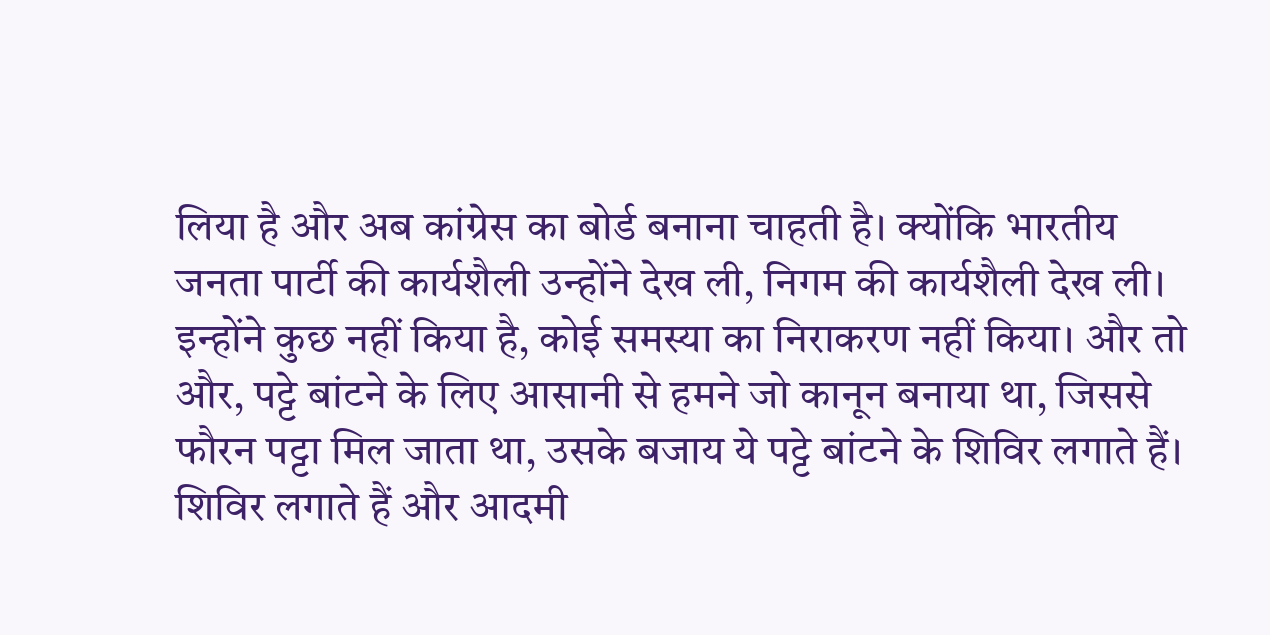लिया है और अब कांग्रेस का बोर्ड बनाना चाहती है। क्योंकि भारतीय जनता पार्टी की कार्यशैली उन्होंने देख ली, निगम की कार्यशैली देख ली। इन्होंने कुछ नहीं किया है, कोई समस्या का निराकरण नहीं किया। और तो और, पट्टे बांटने के लिए आसानी से हमने जो कानून बनाया था, जिससे फौरन पट्टा मिल जाता था, उसके बजाय ये पट्टे बांटने के शिविर लगाते हैं। शिविर लगाते हैं और आदमी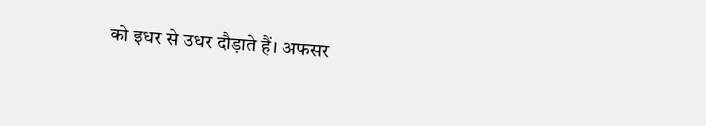को इधर से उधर दौड़ाते हैं। अफसर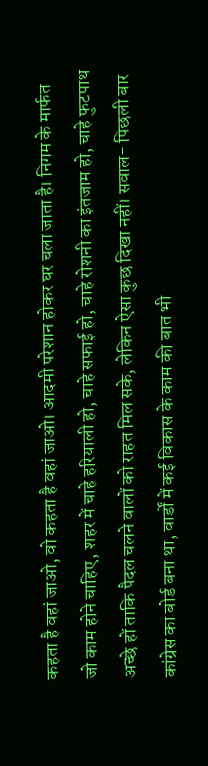कहता है वहां जाओ, वो कहता है वहां जाओ। आदमी परेशान होकर घर चला जाता है। निगम के मार्फत जो काम होने चाहिए, शहर में चाहे हरियाली हो, चाहे सफाई हो, चाहे रोशनी का इंतजाम हो, चाहे फुटपाथ अच्छे हों ताकि पैदल चलने वालों को राहत मिल सके, लेकिन ऐसा कुछ दिखा नहीं। सवाल- पिछली बार कांग्रेस का बोर्ड बना था, वार्डों में कई विकास के काम की बात भी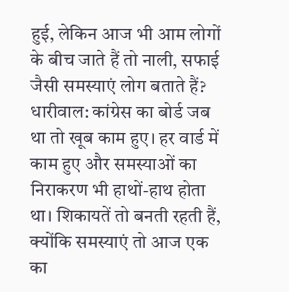हुई, लेकिन आज भी आम लोगों के बीच जाते हैं तो नाली, सफाई जैसी समस्याएं लोग बताते हैं? धारीवाल: कांग्रेस का बोर्ड जब था तो खूब काम हुए। हर वार्ड में काम हुए और समस्याओं का निराकरण भी हाथों-हाथ होता था। शिकायतें तो बनती रहती हैं, क्योंकि समस्याएं तो आज एक का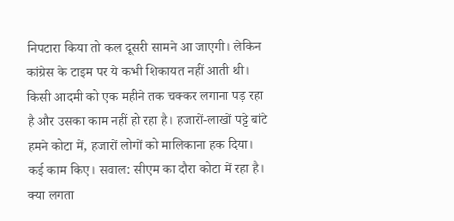निपटारा किया तो कल दूसरी सामने आ जाएगी। लेकिन कांग्रेस के टाइम पर ये कभी शिकायत नहीं आती थी। किसी आदमी को एक महीने तक चक्कर लगाना पड़ रहा है और उसका काम नहीं हो रहा है। हजारों-लाखों पट्टे बांटे हमने कोटा में, हजारों लोगों को मालिकाना हक दिया। कई काम किए। सवाल: सीएम का दौरा कोटा में रहा है। क्या लगता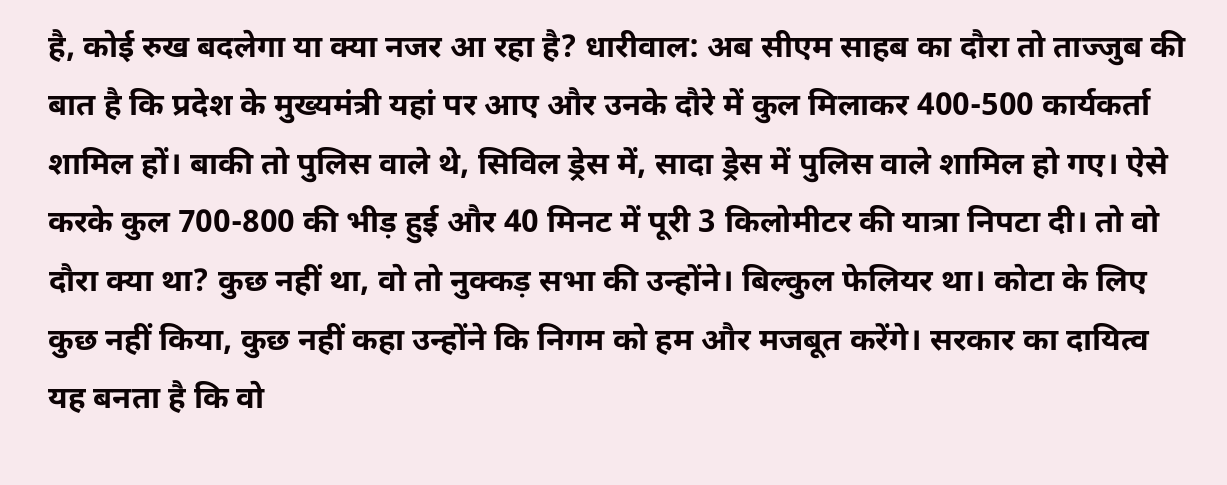है, कोई रुख बदलेगा या क्या नजर आ रहा है? धारीवाल: अब सीएम साहब का दौरा तो ताज्जुब की बात है कि प्रदेश के मुख्यमंत्री यहां पर आए और उनके दौरे में कुल मिलाकर 400-500 कार्यकर्ता शामिल हों। बाकी तो पुलिस वाले थे, सिविल ड्रेस में, सादा ड्रेस में पुलिस वाले शामिल हो गए। ऐसे करके कुल 700-800 की भीड़ हुई और 40 मिनट में पूरी 3 किलोमीटर की यात्रा निपटा दी। तो वो दौरा क्या था? कुछ नहीं था, वो तो नुक्कड़ सभा की उन्होंने। बिल्कुल फेलियर था। कोटा के लिए कुछ नहीं किया, कुछ नहीं कहा उन्होंने कि निगम को हम और मजबूत करेंगे। सरकार का दायित्व यह बनता है कि वो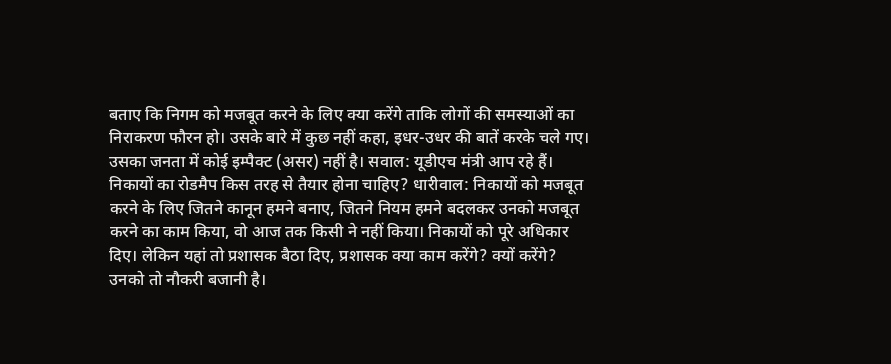बताए कि निगम को मजबूत करने के लिए क्या करेंगे ताकि लोगों की समस्याओं का निराकरण फौरन हो। उसके बारे में कुछ नहीं कहा, इधर-उधर की बातें करके चले गए। उसका जनता में कोई इम्पैक्ट (असर) नहीं है। सवाल: यूडीएच मंत्री आप रहे हैं। निकायों का रोडमैप किस तरह से तैयार होना चाहिए? धारीवाल: निकायों को मजबूत करने के लिए जितने कानून हमने बनाए, जितने नियम हमने बदलकर उनको मजबूत करने का काम किया, वो आज तक किसी ने नहीं किया। निकायों को पूरे अधिकार दिए। लेकिन यहां तो प्रशासक बैठा दिए, प्रशासक क्या काम करेंगे? क्यों करेंगे? उनको तो नौकरी बजानी है।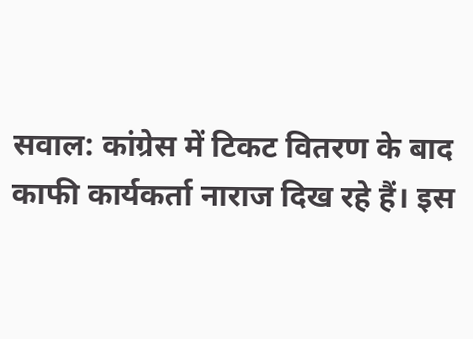सवाल: कांग्रेस में टिकट वितरण के बाद काफी कार्यकर्ता नाराज दिख रहे हैं। इस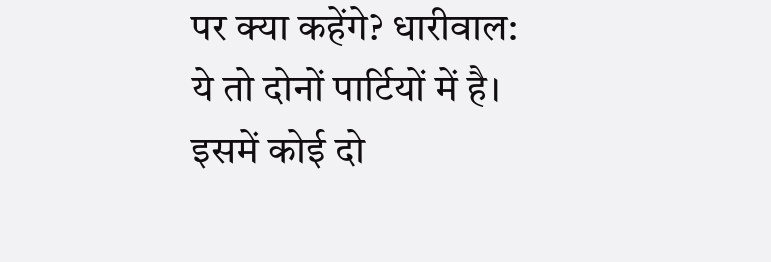पर क्या कहेंगे? धारीवाल: ये तो दोनों पार्टियों में है। इसमें कोई दो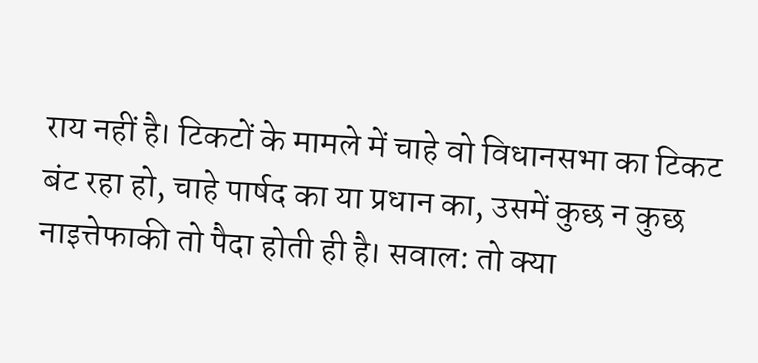राय नहीं है। टिकटों के मामले में चाहे वो विधानसभा का टिकट बंट रहा हो, चाहे पार्षद का या प्रधान का, उसमें कुछ न कुछ नाइत्तेफाकी तो पैदा होती ही है। सवाल: तो क्या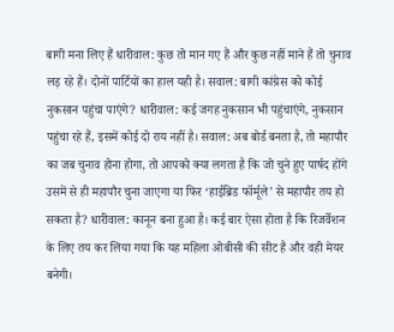बागी मना लिए हैं धारीवाल: कुछ तो मान गए हैं और कुछ नहीं माने हैं तो चुनाव लड़ रहे हैं। दोनों पार्टियों का हाल यही है। सवाल: बागी कांग्रेस को कोई नुकसान पहुंचा पाएंगे? धारीवाल: कई जगह नुकसान भी पहुंचाएंगे, नुकसान पहुंचा रहे हैं, इसमें कोई दो राय नहीं है। सवाल: अब बोर्ड बनता है, तो महापौर का जब चुनाव होना होगा, तो आपको क्या लगता है कि जो चुने हुए पार्षद होंगे उसमें से ही महापौर चुना जाएगा या फिर ‘हाईब्रिड फॉर्मूले’ से महापौर तय हो सकता है? धारीवाल: कानून बना हुआ है। कई बार ऐसा होता है कि रिजर्वेशन के लिए तय कर लिया गया कि यह महिला ओबीसी की सीट है और वही मेयर बनेगी।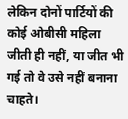लेकिन दोनों पार्टियों की कोई ओबीसी महिला जीती ही नहीं, या जीत भी गई तो वे उसे नहीं बनाना चाहते।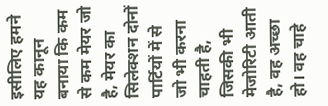इसीलिए हमने यह कानून बनाया कि कम से कम मेयर जो है, मेयर का सिलेक्शन दोनों पार्टियों में से जो भी करना चाहती है, जिसकी भी मेजोरिटी आती है, वह अच्छा हो। वह चाहे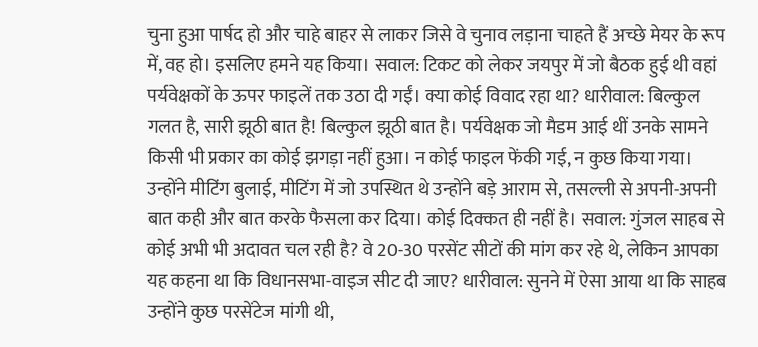चुना हुआ पार्षद हो और चाहे बाहर से लाकर जिसे वे चुनाव लड़ाना चाहते हैं अच्छे मेयर के रूप में, वह हो। इसलिए हमने यह किया। सवाल: टिकट को लेकर जयपुर में जो बैठक हुई थी वहां पर्यवेक्षकों के ऊपर फाइलें तक उठा दी गईं। क्या कोई विवाद रहा था? धारीवाल: बिल्कुल गलत है, सारी झूठी बात है! बिल्कुल झूठी बात है। पर्यवेक्षक जो मैडम आई थीं उनके सामने किसी भी प्रकार का कोई झगड़ा नहीं हुआ। न कोई फाइल फेंकी गई, न कुछ किया गया। उन्होंने मीटिंग बुलाई, मीटिंग में जो उपस्थित थे उन्होंने बड़े आराम से, तसल्ली से अपनी-अपनी बात कही और बात करके फैसला कर दिया। कोई दिक्कत ही नहीं है। सवाल: गुंजल साहब से कोई अभी भी अदावत चल रही है? वे 20-30 परसेंट सीटों की मांग कर रहे थे, लेकिन आपका यह कहना था कि विधानसभा-वाइज सीट दी जाए? धारीवाल: सुनने में ऐसा आया था कि साहब उन्होंने कुछ परसेंटेज मांगी थी,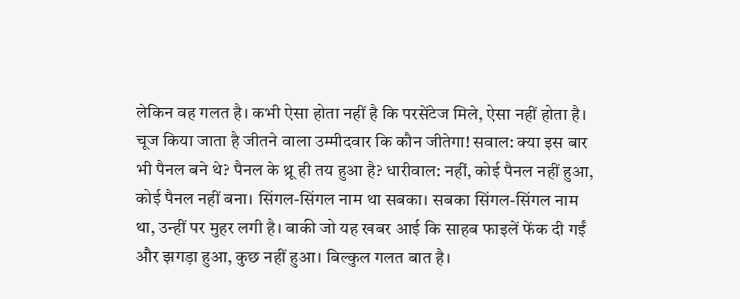लेकिन वह गलत है। कभी ऐसा होता नहीं है कि परसेंटेज मिले, ऐसा नहीं होता है। चूज किया जाता है जीतने वाला उम्मीदवार कि कौन जीतेगा! सवाल: क्या इस बार भी पैनल बने थे? पैनल के थ्रू ही तय हुआ है? धारीवाल: नहीं, कोई पैनल नहीं हुआ, कोई पैनल नहीं बना। सिंगल-सिंगल नाम था सबका। सबका सिंगल-सिंगल नाम था, उन्हीं पर मुहर लगी है। बाकी जो यह खबर आई कि साहब फाइलें फेंक दी गईं और झगड़ा हुआ, कुछ नहीं हुआ। बिल्कुल गलत बात है।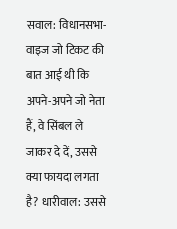सवाल: विधानसभा-वाइज जो टिकट की बात आई थी कि अपने-अपने जो नेता हैं, वे सिंबल ले जाकर दे दें, उससे क्या फायदा लगता है? धारीवाल: उससे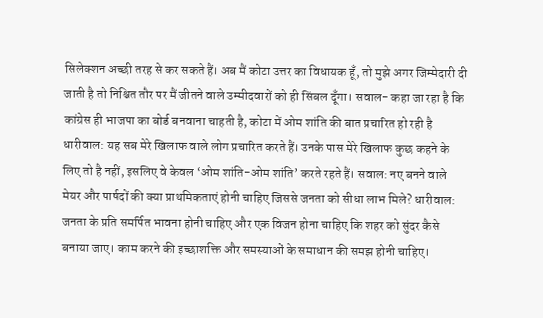सिलेक्शन अच्छी तरह से कर सकते हैं। अब मैं कोटा उत्तर का विधायक हूँ, तो मुझे अगर जिम्मेदारी दी जाती है तो निश्चित तौर पर मैं जीतने वाले उम्मीदवारों को ही सिंबल दूँगा। सवाल- कहा जा रहा है कि कांग्रेस ही भाजपा का बोर्ड बनवाना चाहती है, कोटा में ओम शांति की बात प्रचारित हो रही है धारीवाल: यह सब मेरे खिलाफ वाले लोग प्रचारित करते हैं। उनके पास मेरे खिलाफ कुछ कहने के लिए तो है नहीं, इसलिए वे केवल ‘ओम शांति-ओम शांति’ करते रहते हैं। सवाल: नए बनने वाले मेयर और पार्षदों की क्या प्राथमिकताएं होनी चाहिए जिससे जनता को सीधा लाभ मिले? धारीवाल: जनता के प्रति समर्पित भावना होनी चाहिए और एक विजन होना चाहिए कि शहर को सुंदर कैसे बनाया जाए। काम करने की इच्छाशक्ति और समस्याओं के समाधान की समझ होनी चाहिए।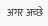अगर अच्छे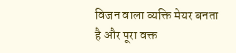विजन वाला व्यक्ति मेयर बनता है और पूरा वक्त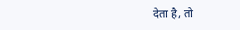देता है, तो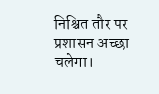निश्चित तौर पर प्रशासन अच्छा चलेगा।